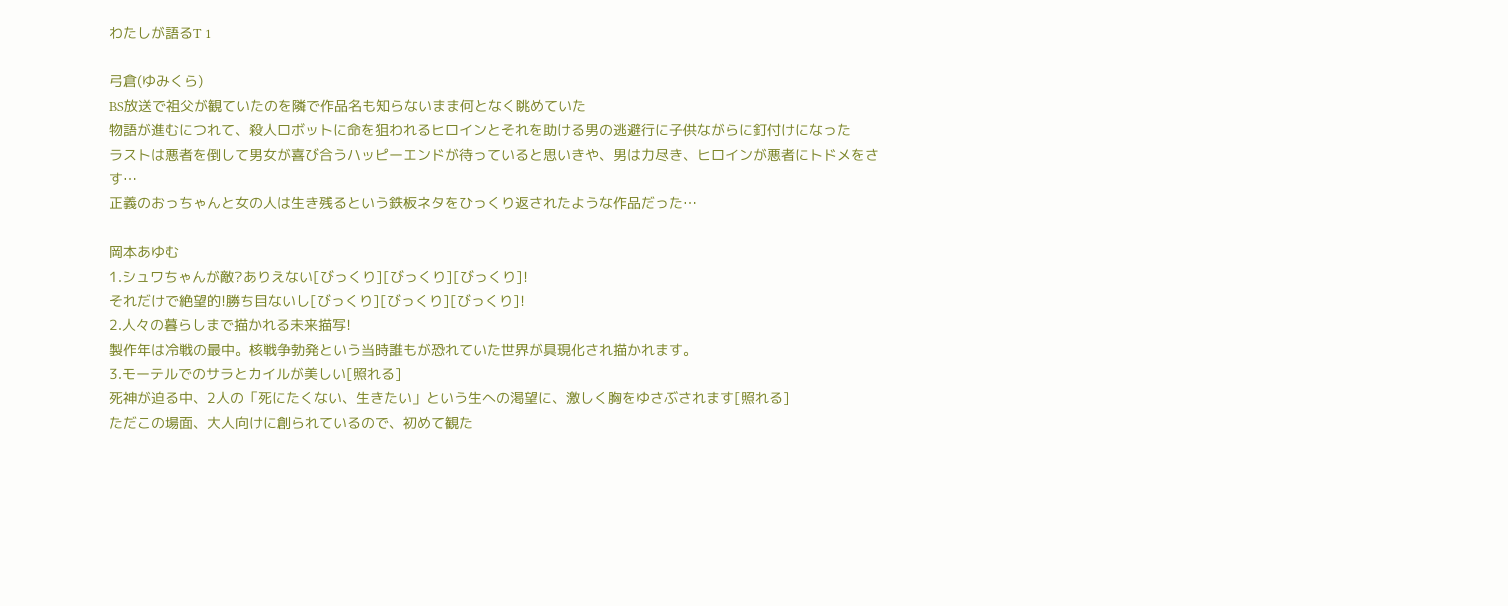わたしが語るT 1

弓倉(ゆみくら)
BS放送で祖父が観ていたのを隣で作品名も知らないまま何となく眺めていた
物語が進むにつれて、殺人ロボットに命を狙われるヒロインとそれを助ける男の逃避行に子供ながらに釘付けになった
ラストは悪者を倒して男女が喜び合うハッピーエンドが待っていると思いきや、男は力尽き、ヒロインが悪者にトドメをさす…
正義のおっちゃんと女の人は生き残るという鉄板ネタをひっくり返されたような作品だった…

岡本あゆむ
1.シュワちゃんが敵?ありえない[びっくり][びっくり][びっくり]!
それだけで絶望的!勝ち目ないし[びっくり][びっくり][びっくり]!
2.人々の暮らしまで描かれる未来描写!
製作年は冷戦の最中。核戦争勃発という当時誰もが恐れていた世界が具現化され描かれます。
3.モーテルでのサラとカイルが美しい[照れる]
死神が迫る中、2人の「死にたくない、生きたい」という生への渇望に、激しく胸をゆさぶされます[照れる]
ただこの場面、大人向けに創られているので、初めて観た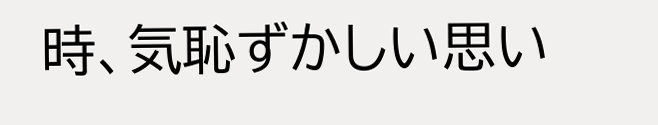時、気恥ずかしい思い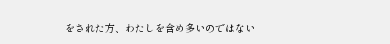をされた方、わたしを含め多いのではない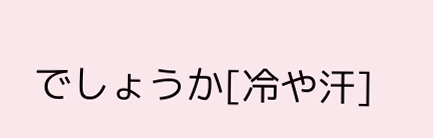でしょうか[冷や汗]